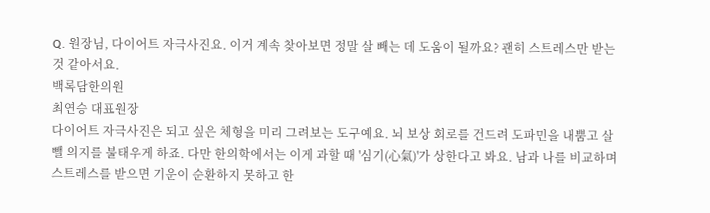Q. 원장님, 다이어트 자극사진요. 이거 계속 찾아보면 정말 살 빼는 데 도움이 될까요? 괜히 스트레스만 받는 것 같아서요.
백록담한의원
최연승 대표원장
다이어트 자극사진은 되고 싶은 체형을 미리 그려보는 도구예요. 뇌 보상 회로를 건드려 도파민을 내뿜고 살 뺄 의지를 불태우게 하죠. 다만 한의학에서는 이게 과할 때 '심기(心氣)'가 상한다고 봐요. 남과 나를 비교하며 스트레스를 받으면 기운이 순환하지 못하고 한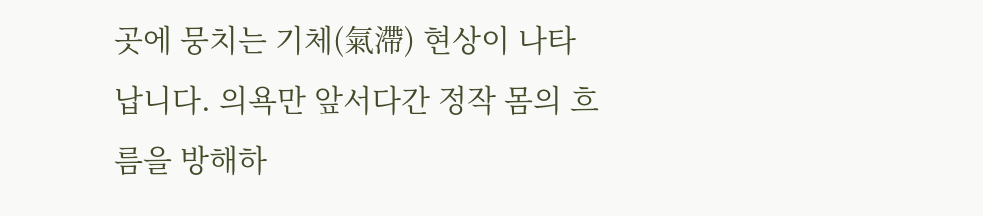곳에 뭉치는 기체(氣滯) 현상이 나타납니다. 의욕만 앞서다간 정작 몸의 흐름을 방해하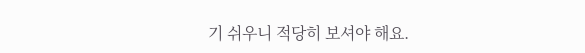기 쉬우니 적당히 보셔야 해요.